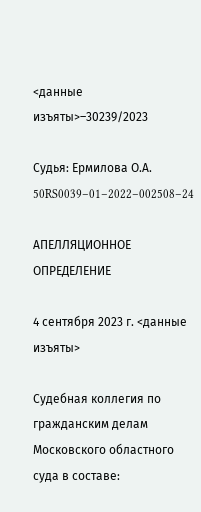<данные изъяты>–30239/2023

Судья: Ермилова О.А. 50RS0039–01–2022–002508–24

АПЕЛЛЯЦИОННОЕ ОПРЕДЕЛЕНИЕ

4 сентября 2023 г. <данные изъяты>

Судебная коллегия по гражданским делам Московского областного суда в составе: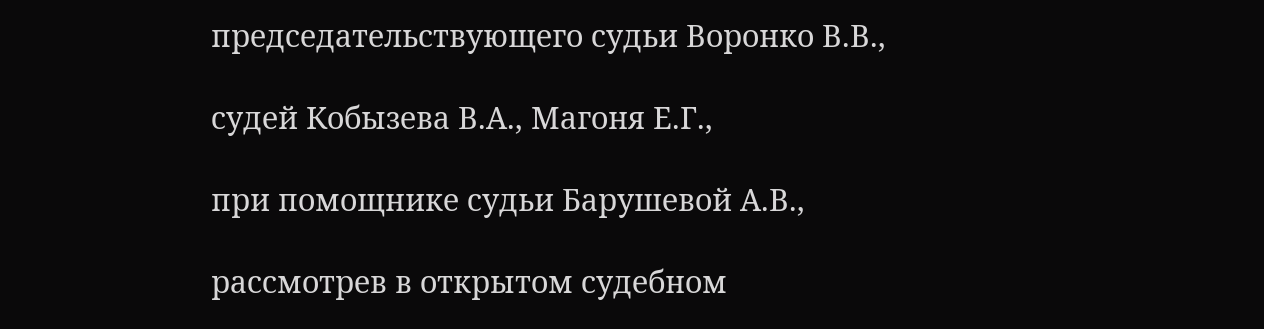председательствующего судьи Воронко В.В.,

судей Кобызева В.А., Магоня Е.Г.,

при помощнике судьи Барушевой А.В.,

рассмотрев в открытом судебном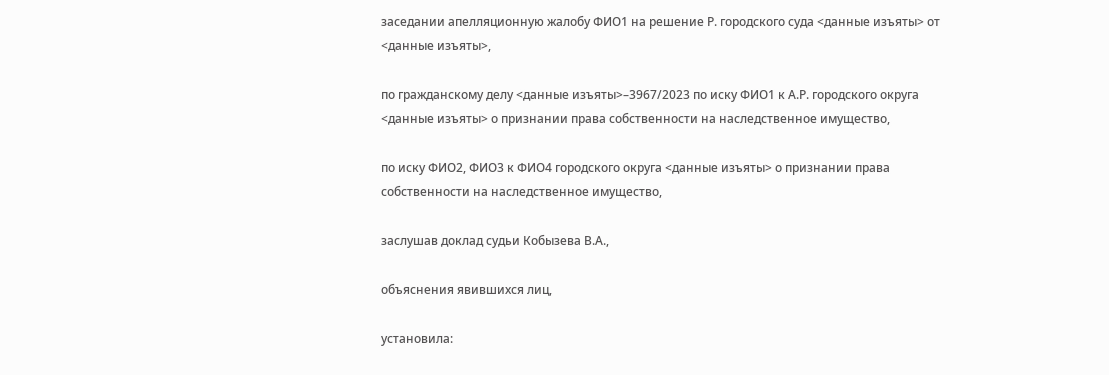заседании апелляционную жалобу ФИО1 на решение Р. городского суда <данные изъяты> от <данные изъяты>,

по гражданскому делу <данные изъяты>–3967/2023 по иску ФИО1 к А.Р. городского округа <данные изъяты> о признании права собственности на наследственное имущество,

по иску ФИО2, ФИО3 к ФИО4 городского округа <данные изъяты> о признании права собственности на наследственное имущество,

заслушав доклад судьи Кобызева В.А.,

объяснения явившихся лиц,

установила: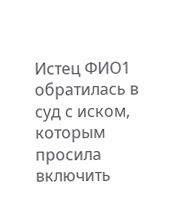Истец ФИО1 обратилась в суд с иском, которым просила включить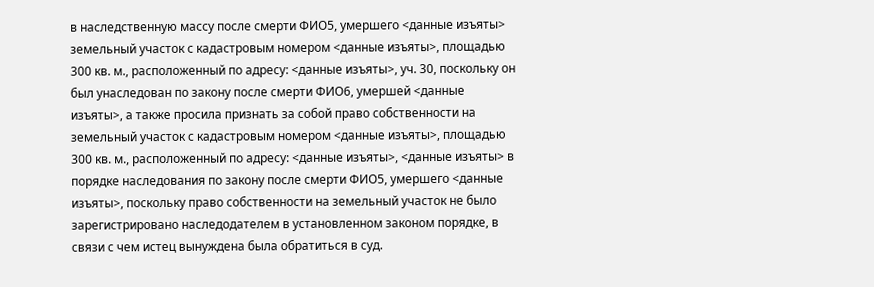в наследственную массу после смерти ФИО5, умершего <данные изъяты> земельный участок с кадастровым номером <данные изъяты>, площадью 300 кв. м., расположенный по адресу: <данные изъяты>, уч. 30, поскольку он был унаследован по закону после смерти ФИО6, умершей <данные изъяты>, а также просила признать за собой право собственности на земельный участок с кадастровым номером <данные изъяты>, площадью 300 кв. м., расположенный по адресу: <данные изъяты>, <данные изъяты> в порядке наследования по закону после смерти ФИО5, умершего <данные изъяты>, поскольку право собственности на земельный участок не было зарегистрировано наследодателем в установленном законом порядке, в связи с чем истец вынуждена была обратиться в суд.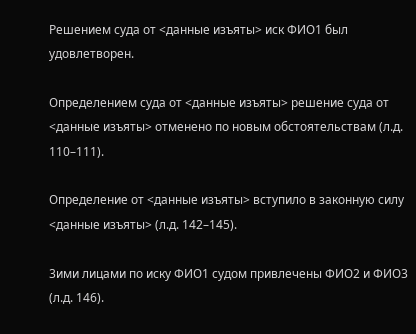Решением суда от <данные изъяты> иск ФИО1 был удовлетворен.

Определением суда от <данные изъяты> решение суда от <данные изъяты> отменено по новым обстоятельствам (л.д. 110–111).

Определение от <данные изъяты> вступило в законную силу <данные изъяты> (л.д. 142–145).

3ими лицами по иску ФИО1 судом привлечены ФИО2 и ФИО3 (л.д. 146).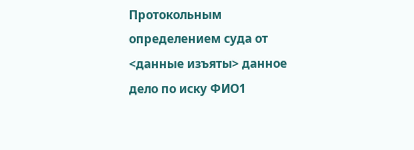Протокольным определением суда от <данные изъяты> данное дело по иску ФИО1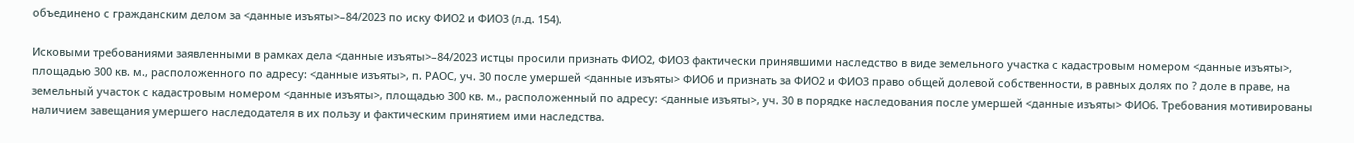объединено с гражданским делом за <данные изъяты>–84/2023 по иску ФИО2 и ФИО3 (л.д. 154).

Исковыми требованиями заявленными в рамках дела <данные изъяты>–84/2023 истцы просили признать ФИО2, ФИО3 фактически принявшими наследство в виде земельного участка с кадастровым номером <данные изъяты>, площадью 300 кв. м., расположенного по адресу: <данные изъяты>, п. РАОС, уч. 30 после умершей <данные изъяты> ФИО6 и признать за ФИО2 и ФИО3 право общей долевой собственности, в равных долях по ? доле в праве, на земельный участок с кадастровым номером <данные изъяты>, площадью 300 кв. м., расположенный по адресу: <данные изъяты>, уч. 30 в порядке наследования после умершей <данные изъяты> ФИО6. Требования мотивированы наличием завещания умершего наследодателя в их пользу и фактическим принятием ими наследства.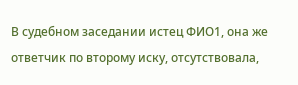В судебном заседании истец ФИО1, она же ответчик по второму иску, отсутствовала,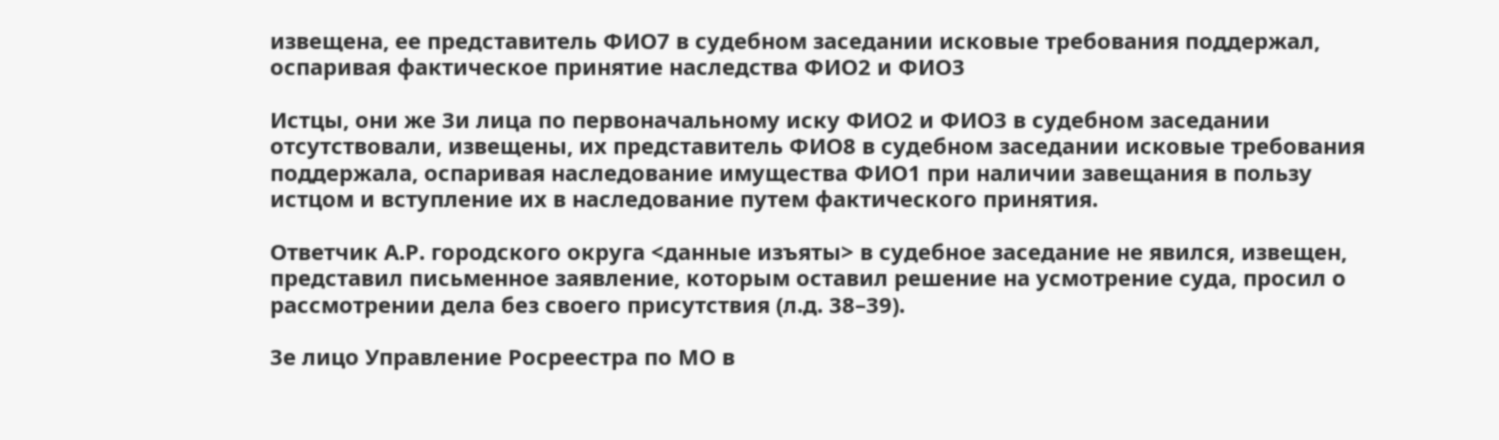извещена, ее представитель ФИО7 в судебном заседании исковые требования поддержал, оспаривая фактическое принятие наследства ФИО2 и ФИО3

Истцы, они же 3и лица по первоначальному иску ФИО2 и ФИО3 в судебном заседании отсутствовали, извещены, их представитель ФИО8 в судебном заседании исковые требования поддержала, оспаривая наследование имущества ФИО1 при наличии завещания в пользу истцом и вступление их в наследование путем фактического принятия.

Ответчик А.Р. городского округа <данные изъяты> в судебное заседание не явился, извещен, представил письменное заявление, которым оставил решение на усмотрение суда, просил о рассмотрении дела без своего присутствия (л.д. 38–39).

3е лицо Управление Росреестра по МО в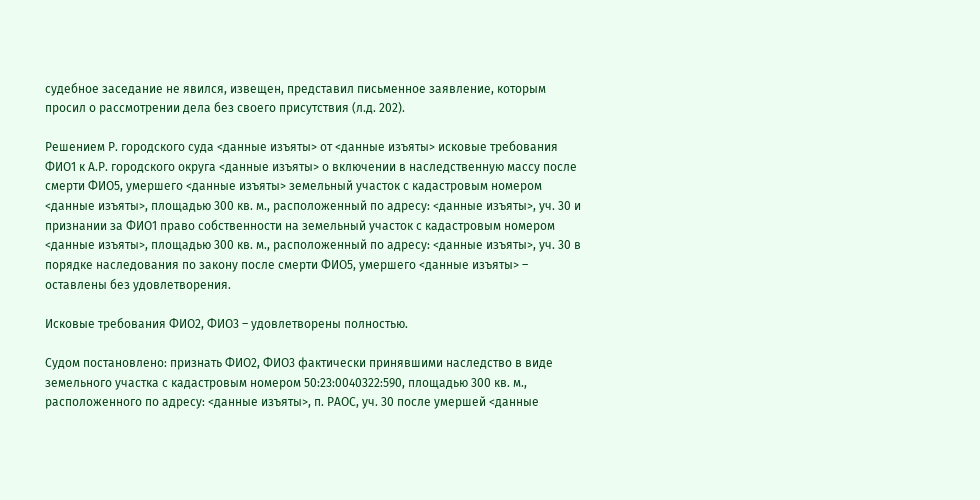судебное заседание не явился, извещен, представил письменное заявление, которым просил о рассмотрении дела без своего присутствия (л.д. 202).

Решением Р. городского суда <данные изъяты> от <данные изъяты> исковые требования ФИО1 к А.Р. городского округа <данные изъяты> о включении в наследственную массу после смерти ФИО5, умершего <данные изъяты> земельный участок с кадастровым номером <данные изъяты>, площадью 300 кв. м., расположенный по адресу: <данные изъяты>, уч. 30 и признании за ФИО1 право собственности на земельный участок с кадастровым номером <данные изъяты>, площадью 300 кв. м., расположенный по адресу: <данные изъяты>, уч. 30 в порядке наследования по закону после смерти ФИО5, умершего <данные изъяты> – оставлены без удовлетворения.

Исковые требования ФИО2, ФИО3 – удовлетворены полностью.

Судом постановлено: признать ФИО2, ФИО3 фактически принявшими наследство в виде земельного участка с кадастровым номером 50:23:0040322:590, площадью 300 кв. м., расположенного по адресу: <данные изъяты>, п. РАОС, уч. 30 после умершей <данные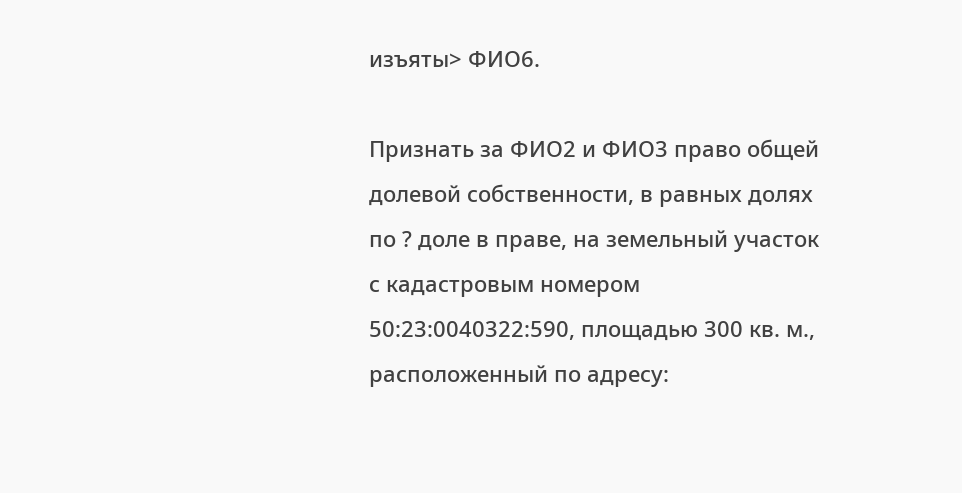изъяты> ФИО6.

Признать за ФИО2 и ФИО3 право общей долевой собственности, в равных долях по ? доле в праве, на земельный участок с кадастровым номером 50:23:0040322:590, площадью 300 кв. м., расположенный по адресу: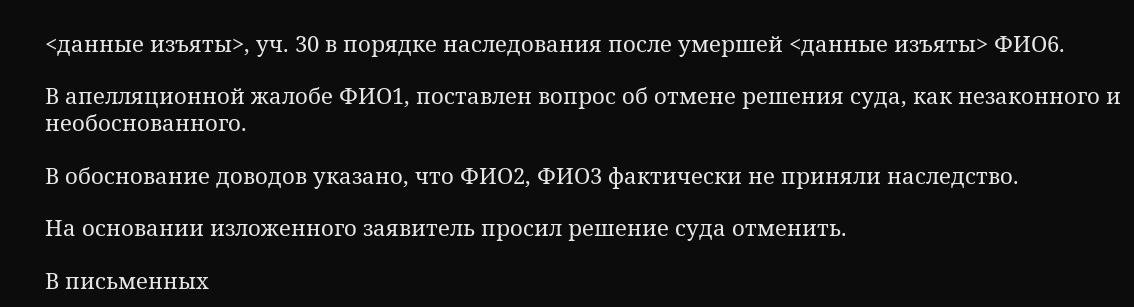<данные изъяты>, уч. 30 в порядке наследования после умершей <данные изъяты> ФИО6.

В апелляционной жалобе ФИО1, поставлен вопрос об отмене решения суда, как незаконного и необоснованного.

В обоснование доводов указано, что ФИО2, ФИО3 фактически не приняли наследство.

На основании изложенного заявитель просил решение суда отменить.

В письменных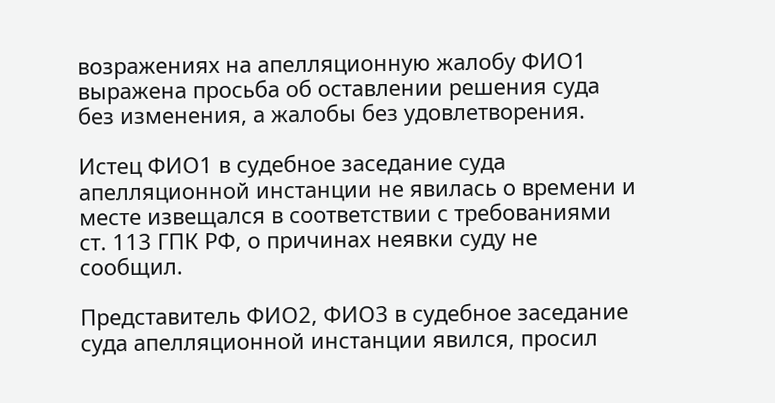возражениях на апелляционную жалобу ФИО1 выражена просьба об оставлении решения суда без изменения, а жалобы без удовлетворения.

Истец ФИО1 в судебное заседание суда апелляционной инстанции не явилась о времени и месте извещался в соответствии с требованиями ст. 113 ГПК РФ, о причинах неявки суду не сообщил.

Представитель ФИО2, ФИО3 в судебное заседание суда апелляционной инстанции явился, просил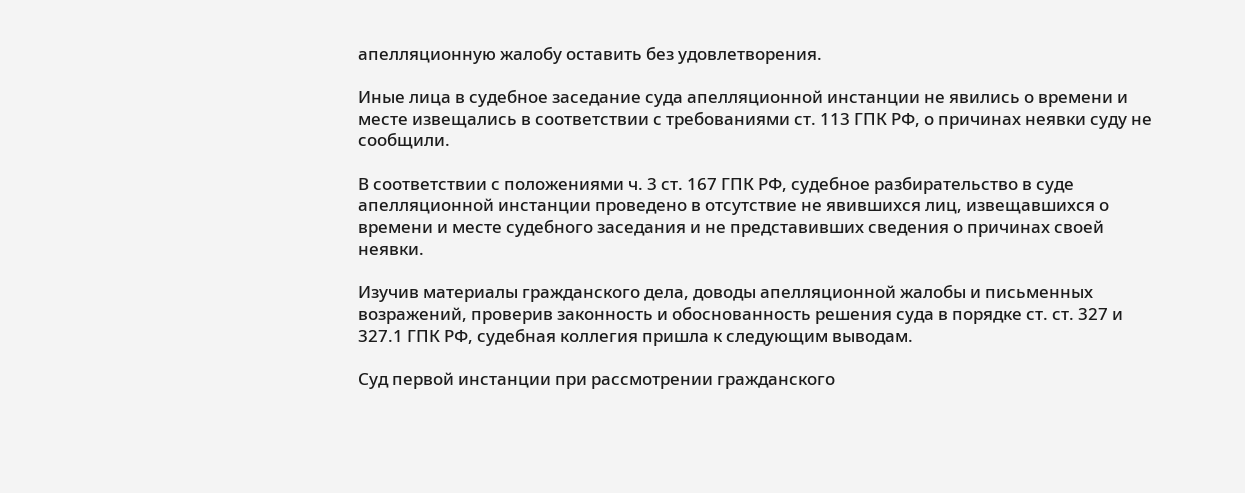апелляционную жалобу оставить без удовлетворения.

Иные лица в судебное заседание суда апелляционной инстанции не явились о времени и месте извещались в соответствии с требованиями ст. 113 ГПК РФ, о причинах неявки суду не сообщили.

В соответствии с положениями ч. 3 ст. 167 ГПК РФ, судебное разбирательство в суде апелляционной инстанции проведено в отсутствие не явившихся лиц, извещавшихся о времени и месте судебного заседания и не представивших сведения о причинах своей неявки.

Изучив материалы гражданского дела, доводы апелляционной жалобы и письменных возражений, проверив законность и обоснованность решения суда в порядке ст. ст. 327 и 327.1 ГПК РФ, судебная коллегия пришла к следующим выводам.

Суд первой инстанции при рассмотрении гражданского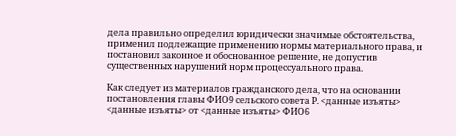дела правильно определил юридически значимые обстоятельства, применил подлежащие применению нормы материального права, и постановил законное и обоснованное решение, не допустив существенных нарушений норм процессуального права.

Как следует из материалов гражданского дела, что на основании постановления главы ФИО9 сельского совета Р. <данные изъяты> <данные изъяты> от <данные изъяты> ФИО6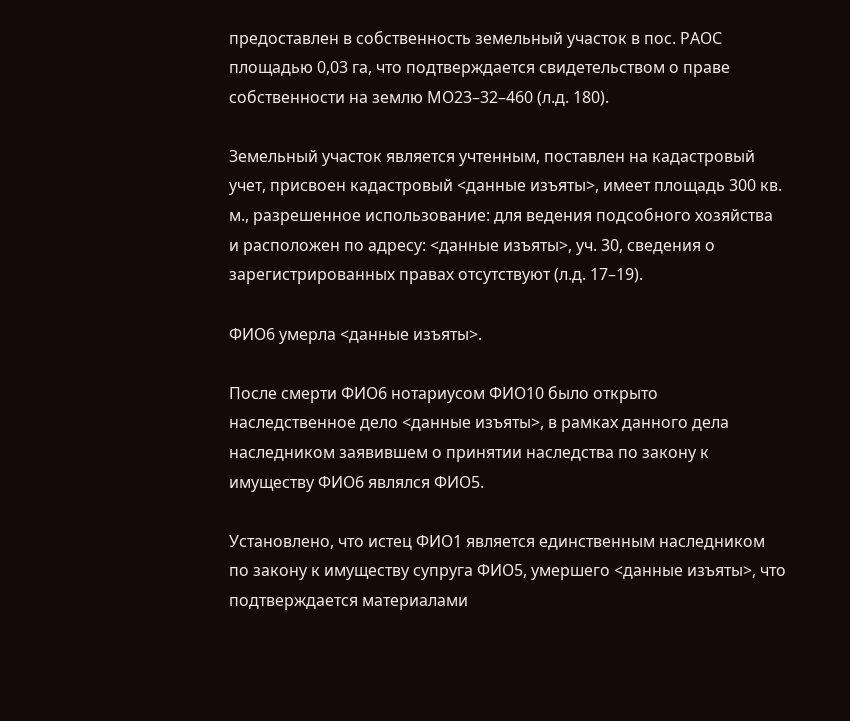предоставлен в собственность земельный участок в пос. РАОС площадью 0,03 га, что подтверждается свидетельством о праве собственности на землю МО23–32–460 (л.д. 180).

Земельный участок является учтенным, поставлен на кадастровый учет, присвоен кадастровый <данные изъяты>, имеет площадь 300 кв. м., разрешенное использование: для ведения подсобного хозяйства и расположен по адресу: <данные изъяты>, уч. 30, сведения о зарегистрированных правах отсутствуют (л.д. 17–19).

ФИО6 умерла <данные изъяты>.

После смерти ФИО6 нотариусом ФИО10 было открыто наследственное дело <данные изъяты>, в рамках данного дела наследником заявившем о принятии наследства по закону к имуществу ФИО6 являлся ФИО5.

Установлено, что истец ФИО1 является единственным наследником по закону к имуществу супруга ФИО5, умершего <данные изъяты>, что подтверждается материалами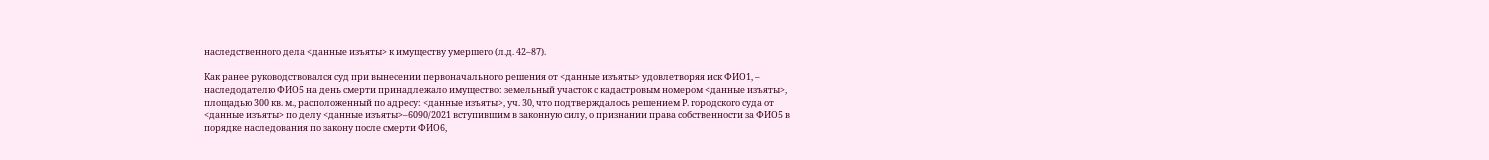наследственного дела <данные изъяты> к имуществу умершего (л.д. 42–87).

Как ранее руководствовался суд при вынесении первоначального решения от <данные изъяты> удовлетворяя иск ФИО1, – наследодателю ФИО5 на день смерти принадлежало имущество: земельный участок с кадастровым номером <данные изъяты>, площадью 300 кв. м., расположенный по адресу: <данные изъяты>, уч. 30, что подтверждалось решением Р. городского суда от <данные изъяты> по делу <данные изъяты>–6090/2021 вступившим в законную силу, о признании права собственности за ФИО5 в порядке наследования по закону после смерти ФИО6,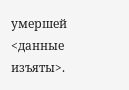умершей <данные изъяты>.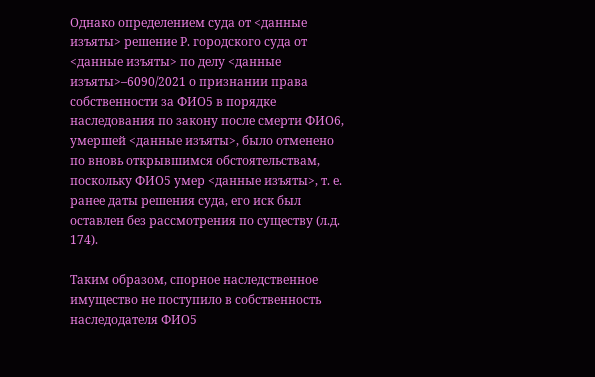Однако определением суда от <данные изъяты> решение Р. городского суда от <данные изъяты> по делу <данные изъяты>–6090/2021 о признании права собственности за ФИО5 в порядке наследования по закону после смерти ФИО6, умершей <данные изъяты>, было отменено по вновь открывшимся обстоятельствам, поскольку ФИО5 умер <данные изъяты>, т. е. ранее даты решения суда, его иск был оставлен без рассмотрения по существу (л.д. 174).

Таким образом, спорное наследственное имущество не поступило в собственность наследодателя ФИО5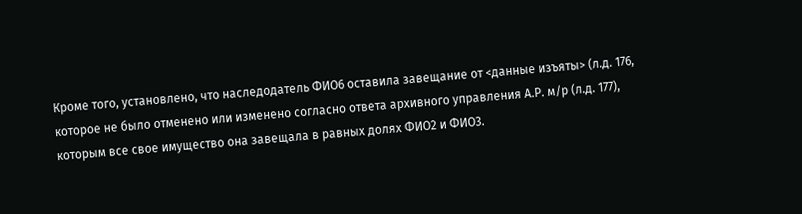Кроме того, установлено, что наследодатель ФИО6 оставила завещание от <данные изъяты> (л.д. 176, которое не было отменено или изменено согласно ответа архивного управления А.Р. м/р (л.д. 177), которым все свое имущество она завещала в равных долях ФИО2 и ФИО3.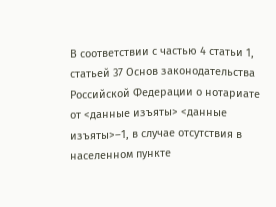В соответствии с частью 4 статьи 1, статьей 37 Основ законодательства Российской Федерации о нотариате от <данные изъяты> <данные изъяты>–1, в случае отсутствия в населенном пункте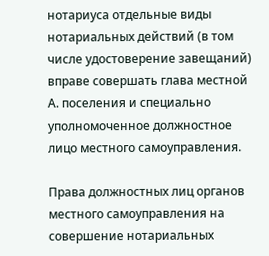нотариуса отдельные виды нотариальных действий (в том числе удостоверение завещаний) вправе совершать глава местной А. поселения и специально уполномоченное должностное лицо местного самоуправления.

Права должностных лиц органов местного самоуправления на совершение нотариальных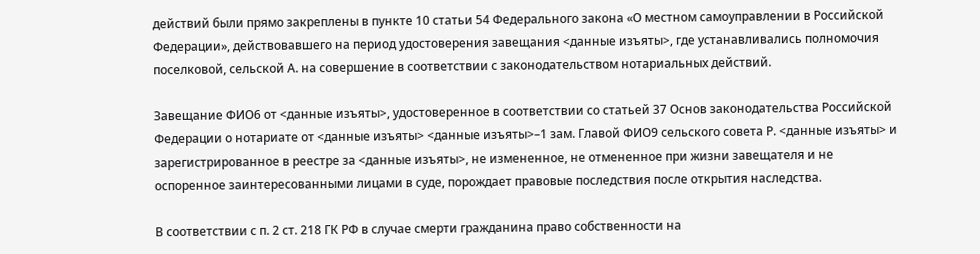действий были прямо закреплены в пункте 10 статьи 54 Федерального закона «О местном самоуправлении в Российской Федерации», действовавшего на период удостоверения завещания <данные изъяты>, где устанавливались полномочия поселковой, сельской А. на совершение в соответствии с законодательством нотариальных действий.

Завещание ФИО6 от <данные изъяты>, удостоверенное в соответствии со статьей 37 Основ законодательства Российской Федерации о нотариате от <данные изъяты> <данные изъяты>–1 зам. Главой ФИО9 сельского совета Р. <данные изъяты> и зарегистрированное в реестре за <данные изъяты>, не измененное, не отмененное при жизни завещателя и не оспоренное заинтересованными лицами в суде, порождает правовые последствия после открытия наследства.

В соответствии с п. 2 ст. 218 ГК РФ в случае смерти гражданина право собственности на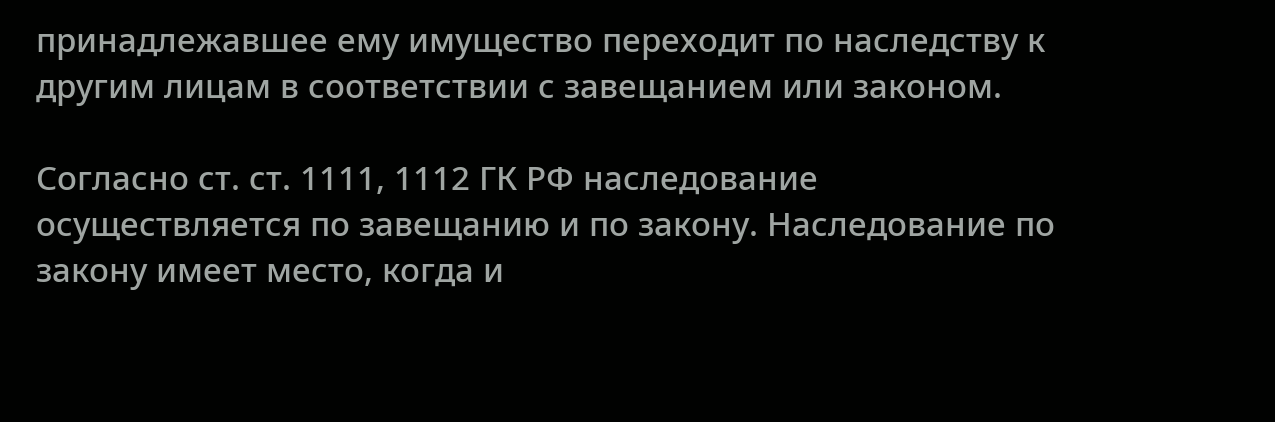принадлежавшее ему имущество переходит по наследству к другим лицам в соответствии с завещанием или законом.

Согласно ст. ст. 1111, 1112 ГК РФ наследование осуществляется по завещанию и по закону. Наследование по закону имеет место, когда и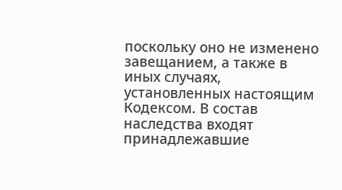поскольку оно не изменено завещанием, а также в иных случаях, установленных настоящим Кодексом. В состав наследства входят принадлежавшие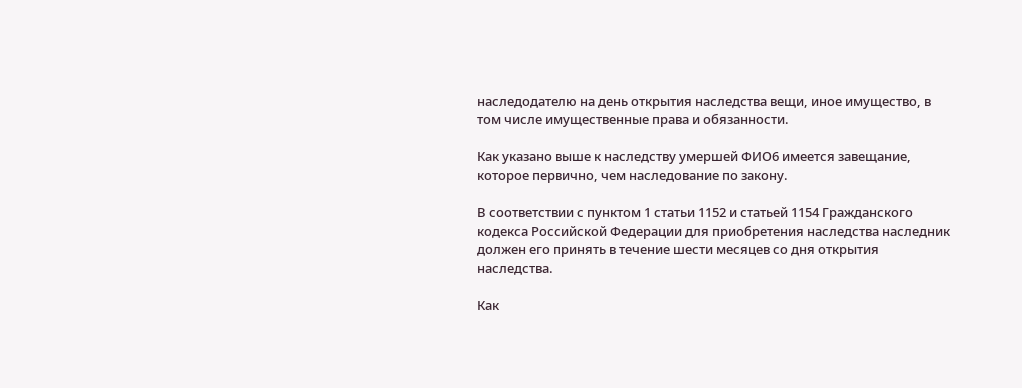наследодателю на день открытия наследства вещи, иное имущество, в том числе имущественные права и обязанности.

Как указано выше к наследству умершей ФИО6 имеется завещание, которое первично, чем наследование по закону.

В соответствии с пунктом 1 статьи 1152 и статьей 1154 Гражданского кодекса Российской Федерации для приобретения наследства наследник должен его принять в течение шести месяцев со дня открытия наследства.

Как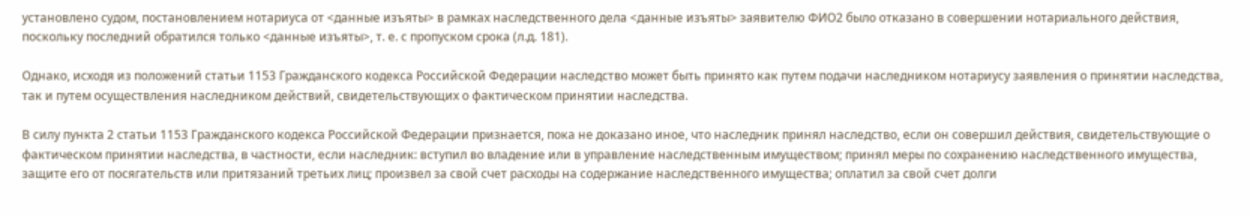установлено судом, постановлением нотариуса от <данные изъяты> в рамках наследственного дела <данные изъяты> заявителю ФИО2 было отказано в совершении нотариального действия, поскольку последний обратился только <данные изъяты>, т. е. с пропуском срока (л.д. 181).

Однако, исходя из положений статьи 1153 Гражданского кодекса Российской Федерации наследство может быть принято как путем подачи наследником нотариусу заявления о принятии наследства, так и путем осуществления наследником действий, свидетельствующих о фактическом принятии наследства.

В силу пункта 2 статьи 1153 Гражданского кодекса Российской Федерации признается, пока не доказано иное, что наследник принял наследство, если он совершил действия, свидетельствующие о фактическом принятии наследства, в частности, если наследник: вступил во владение или в управление наследственным имуществом; принял меры по сохранению наследственного имущества, защите его от посягательств или притязаний третьих лиц; произвел за свой счет расходы на содержание наследственного имущества; оплатил за свой счет долги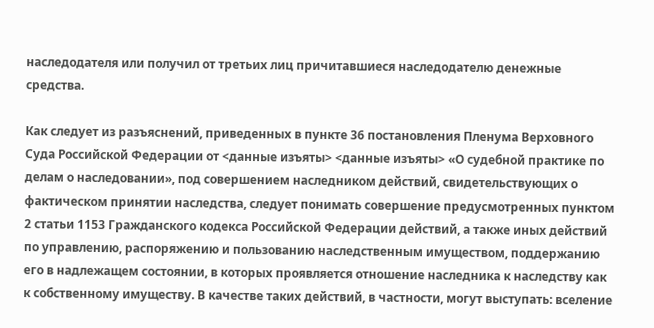наследодателя или получил от третьих лиц причитавшиеся наследодателю денежные средства.

Как следует из разъяснений, приведенных в пункте 36 постановления Пленума Верховного Суда Российской Федерации от <данные изъяты> <данные изъяты> «О судебной практике по делам о наследовании», под совершением наследником действий, свидетельствующих о фактическом принятии наследства, следует понимать совершение предусмотренных пунктом 2 статьи 1153 Гражданского кодекса Российской Федерации действий, а также иных действий по управлению, распоряжению и пользованию наследственным имуществом, поддержанию его в надлежащем состоянии, в которых проявляется отношение наследника к наследству как к собственному имуществу. В качестве таких действий, в частности, могут выступать: вселение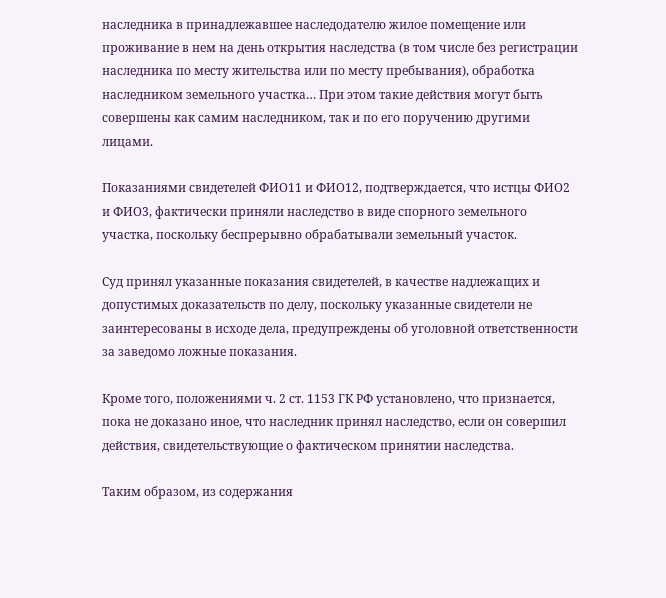наследника в принадлежавшее наследодателю жилое помещение или проживание в нем на день открытия наследства (в том числе без регистрации наследника по месту жительства или по месту пребывания), обработка наследником земельного участка… При этом такие действия могут быть совершены как самим наследником, так и по его поручению другими лицами.

Показаниями свидетелей ФИО11 и ФИО12, подтверждается, что истцы ФИО2 и ФИО3, фактически приняли наследство в виде спорного земельного участка, поскольку беспрерывно обрабатывали земельный участок.

Суд принял указанные показания свидетелей, в качестве надлежащих и допустимых доказательств по делу, поскольку указанные свидетели не заинтересованы в исходе дела, предупреждены об уголовной ответственности за заведомо ложные показания.

Кроме того, положениями ч. 2 ст. 1153 ГК РФ установлено, что признается, пока не доказано иное, что наследник принял наследство, если он совершил действия, свидетельствующие о фактическом принятии наследства.

Таким образом, из содержания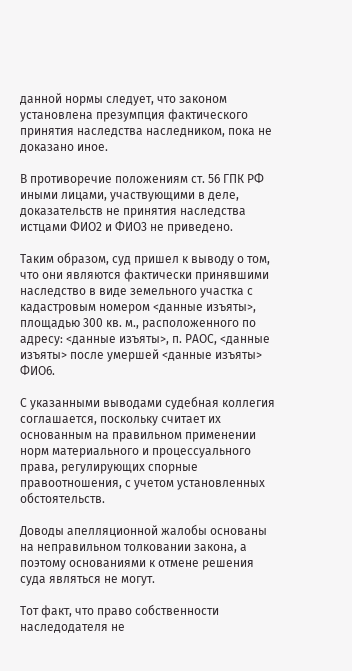данной нормы следует, что законом установлена презумпция фактического принятия наследства наследником, пока не доказано иное.

В противоречие положениям ст. 56 ГПК РФ иными лицами, участвующими в деле, доказательств не принятия наследства истцами ФИО2 и ФИО3 не приведено.

Таким образом, суд пришел к выводу о том, что они являются фактически принявшими наследство в виде земельного участка с кадастровым номером <данные изъяты>, площадью 300 кв. м., расположенного по адресу: <данные изъяты>, п. РАОС, <данные изъяты> после умершей <данные изъяты> ФИО6.

С указанными выводами судебная коллегия соглашается, поскольку считает их основанным на правильном применении норм материального и процессуального права, регулирующих спорные правоотношения, с учетом установленных обстоятельств.

Доводы апелляционной жалобы основаны на неправильном толковании закона, а поэтому основаниями к отмене решения суда являться не могут.

Тот факт, что право собственности наследодателя не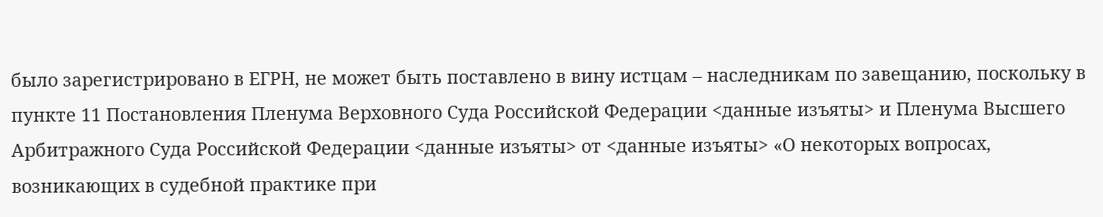было зарегистрировано в ЕГРН, не может быть поставлено в вину истцам – наследникам по завещанию, поскольку в пункте 11 Постановления Пленума Верховного Суда Российской Федерации <данные изъяты> и Пленума Высшего Арбитражного Суда Российской Федерации <данные изъяты> от <данные изъяты> «О некоторых вопросах, возникающих в судебной практике при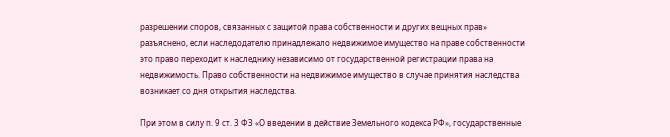разрешении споров, связанных с защитой права собственности и других вещных прав» разъяснено, если наследодателю принадлежало недвижимое имущество на праве собственности это право переходит к наследнику независимо от государственной регистрации права на недвижимость. Право собственности на недвижимое имущество в случае принятия наследства возникает со дня открытия наследства.

При этом в силу п. 9 ст. 3 ФЗ «О введении в действие Земельного кодекса РФ», государственные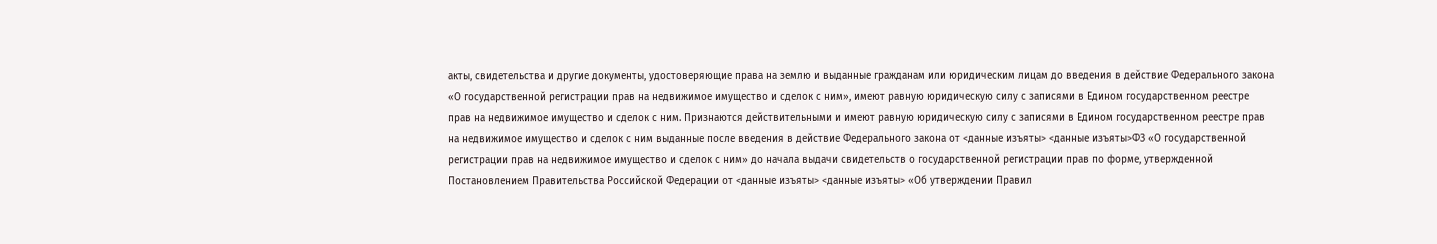акты, свидетельства и другие документы, удостоверяющие права на землю и выданные гражданам или юридическим лицам до введения в действие Федерального закона «О государственной регистрации прав на недвижимое имущество и сделок с ним», имеют равную юридическую силу с записями в Едином государственном реестре прав на недвижимое имущество и сделок с ним. Признаются действительными и имеют равную юридическую силу с записями в Едином государственном реестре прав на недвижимое имущество и сделок с ним выданные после введения в действие Федерального закона от <данные изъяты> <данные изъяты>ФЗ «О государственной регистрации прав на недвижимое имущество и сделок с ним» до начала выдачи свидетельств о государственной регистрации прав по форме, утвержденной Постановлением Правительства Российской Федерации от <данные изъяты> <данные изъяты> «Об утверждении Правил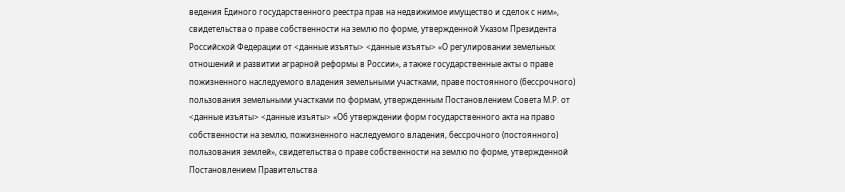ведения Единого государственного реестра прав на недвижимое имущество и сделок с ним», свидетельства о праве собственности на землю по форме, утвержденной Указом Президента Российской Федерации от <данные изъяты> <данные изъяты> «О регулировании земельных отношений и развитии аграрной реформы в России», а также государственные акты о праве пожизненного наследуемого владения земельными участками, праве постоянного (бессрочного) пользования земельными участками по формам, утвержденным Постановлением Совета М.Р. от <данные изъяты> <данные изъяты> «Об утверждении форм государственного акта на право собственности на землю, пожизненного наследуемого владения, бессрочного (постоянного) пользования землей», свидетельства о праве собственности на землю по форме, утвержденной Постановлением Правительства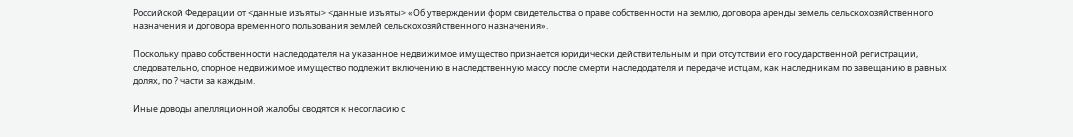Российской Федерации от <данные изъяты> <данные изъяты> «Об утверждении форм свидетельства о праве собственности на землю, договора аренды земель сельскохозяйственного назначения и договора временного пользования землей сельскохозяйственного назначения».

Поскольку право собственности наследодателя на указанное недвижимое имущество признается юридически действительным и при отсутствии его государственной регистрации, следовательно, спорное недвижимое имущество подлежит включению в наследственную массу после смерти наследодателя и передаче истцам, как наследникам по завещанию в равных долях, по ? части за каждым.

Иные доводы апелляционной жалобы сводятся к несогласию с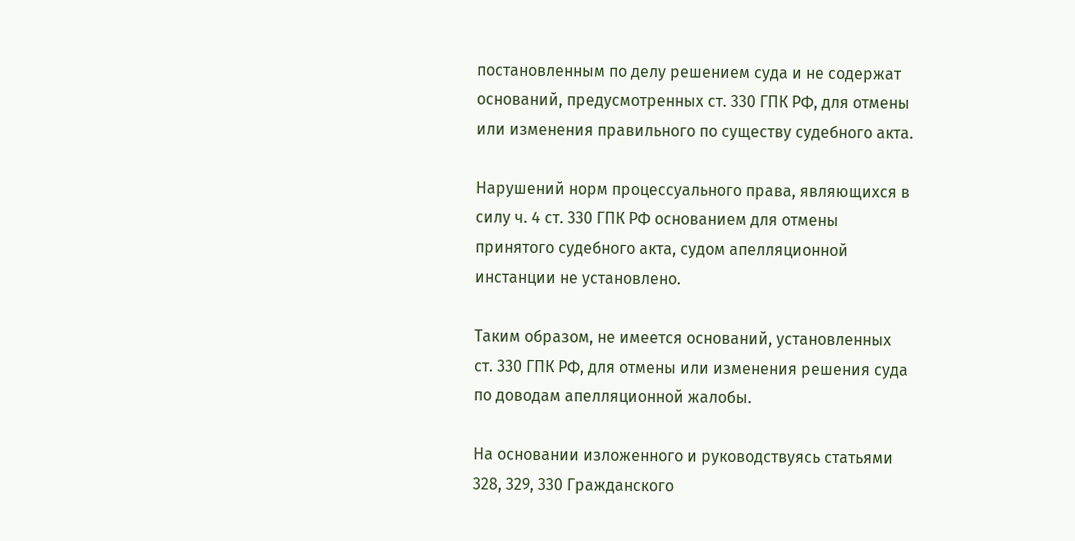постановленным по делу решением суда и не содержат оснований, предусмотренных ст. 330 ГПК РФ, для отмены или изменения правильного по существу судебного акта.

Нарушений норм процессуального права, являющихся в силу ч. 4 ст. 330 ГПК РФ основанием для отмены принятого судебного акта, судом апелляционной инстанции не установлено.

Таким образом, не имеется оснований, установленных ст. 330 ГПК РФ, для отмены или изменения решения суда по доводам апелляционной жалобы.

На основании изложенного и руководствуясь статьями 328, 329, 330 Гражданского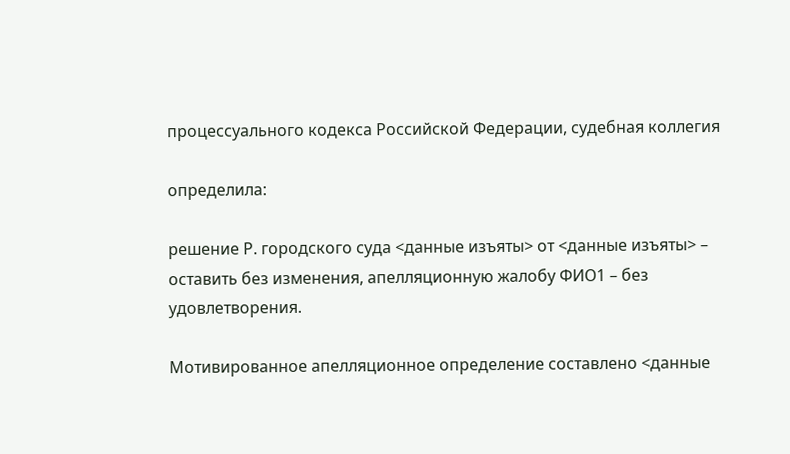процессуального кодекса Российской Федерации, судебная коллегия

определила:

решение Р. городского суда <данные изъяты> от <данные изъяты> – оставить без изменения, апелляционную жалобу ФИО1 – без удовлетворения.

Мотивированное апелляционное определение составлено <данные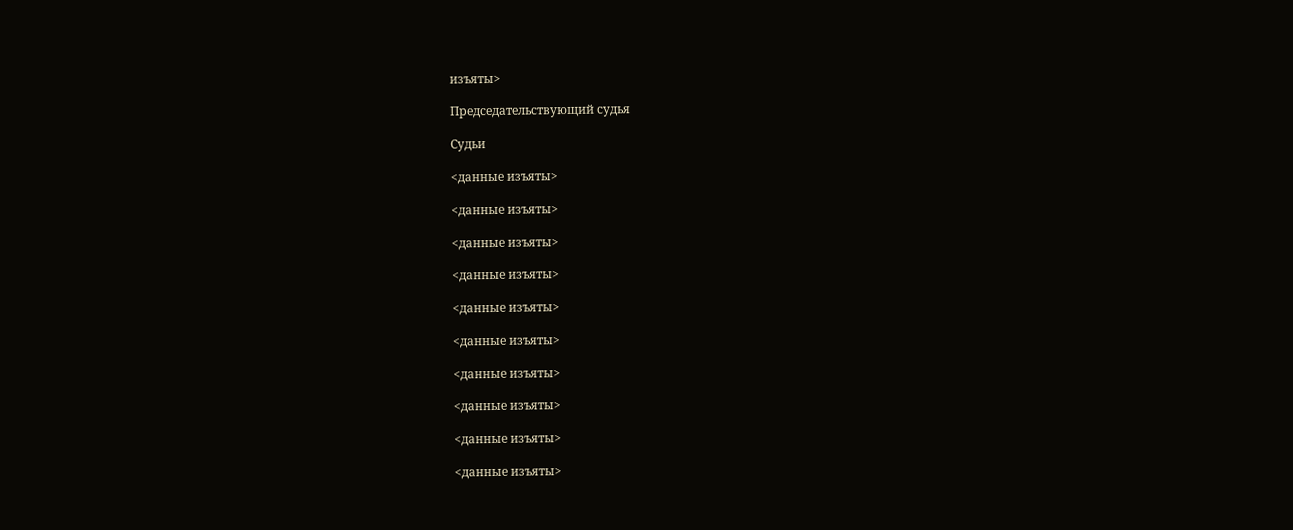изъяты>

Председательствующий судья

Судьи

<данные изъяты>

<данные изъяты>

<данные изъяты>

<данные изъяты>

<данные изъяты>

<данные изъяты>

<данные изъяты>

<данные изъяты>

<данные изъяты>

<данные изъяты>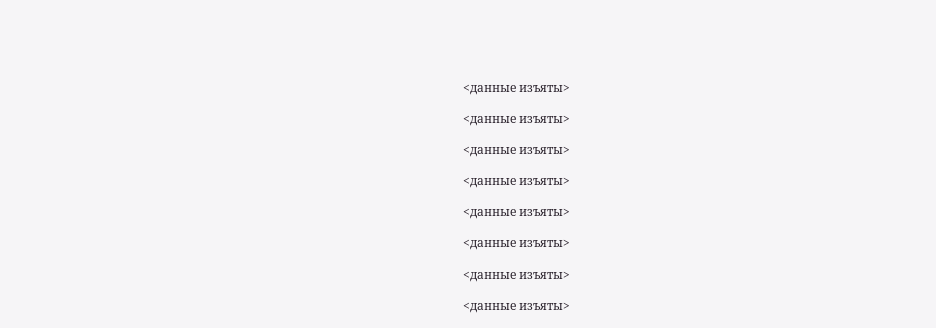<данные изъяты>

<данные изъяты>

<данные изъяты>

<данные изъяты>

<данные изъяты>

<данные изъяты>

<данные изъяты>

<данные изъяты>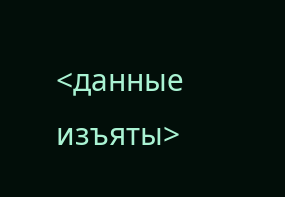<данные изъяты>